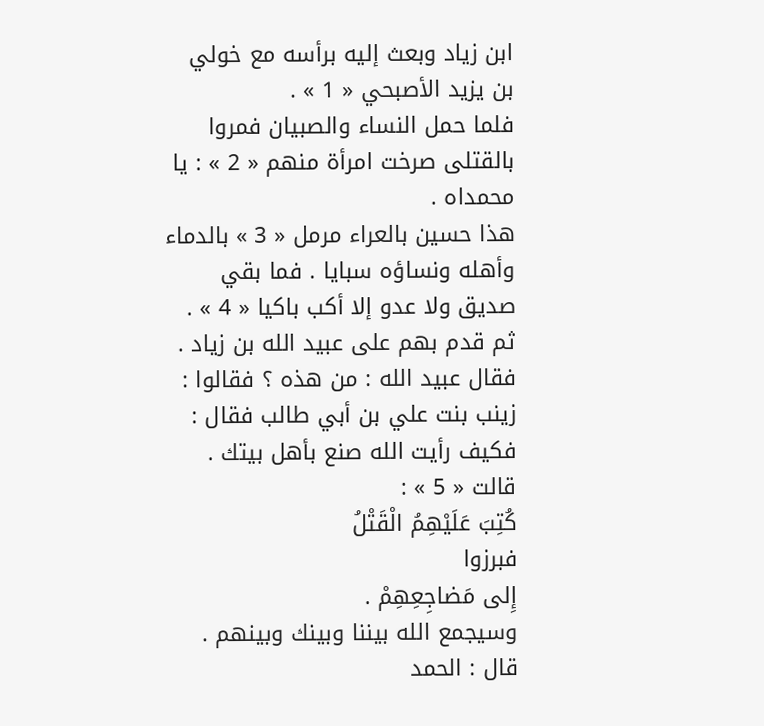ابن زياد وبعث إليه برأسه مع خولي بن يزيد الأصبحي « 1 » .
فلما حمل النساء والصبيان فمروا بالقتلى صرخت امرأة منهم « 2 » : يا محمداه .
هذا حسين بالعراء مرمل « 3 » بالدماء وأهله ونساؤه سبايا . فما بقي صديق ولا عدو إلا أكب باكيا « 4 » . ثم قدم بهم على عبيد الله بن زياد . فقال عبيد الله : من هذه ؟ فقالوا : زينب بنت علي بن أبي طالب فقال : فكيف رأيت الله صنع بأهل بيتك . قالت « 5 » :
كُتِبَ عَلَيْهِمُ الْقَتْلُ
فبرزوا
إِلى مَضاجِعِهِمْ .
وسيجمع الله بيننا وبينك وبينهم .
قال : الحمد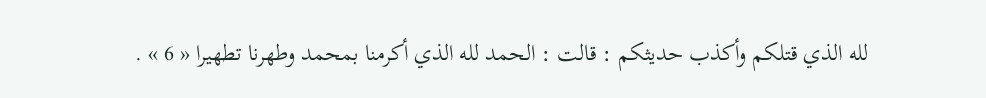لله الذي قتلكم وأكذب حديثكم : قالت : الحمد لله الذي أكرمنا بمحمد وطهرنا تطهيرا « 6 » .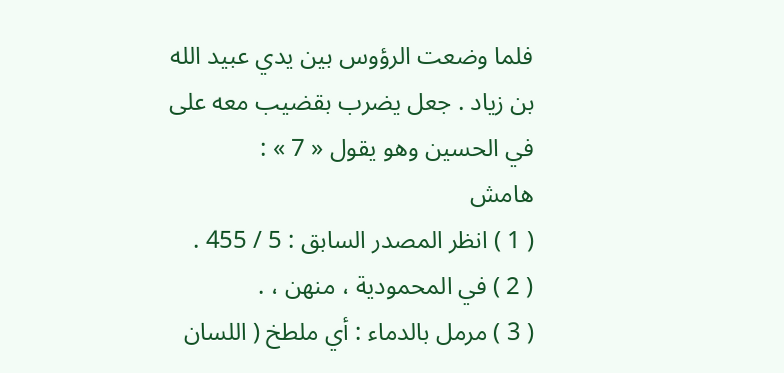فلما وضعت الرؤوس بين يدي عبيد الله بن زياد . جعل يضرب بقضيب معه على في الحسين وهو يقول « 7 » :
هامش
( 1 ) انظر المصدر السابق : 5 / 455 .
( 2 ) في المحمودية ، منهن ، .
( 3 ) مرمل بالدماء : أي ملطخ ( اللسان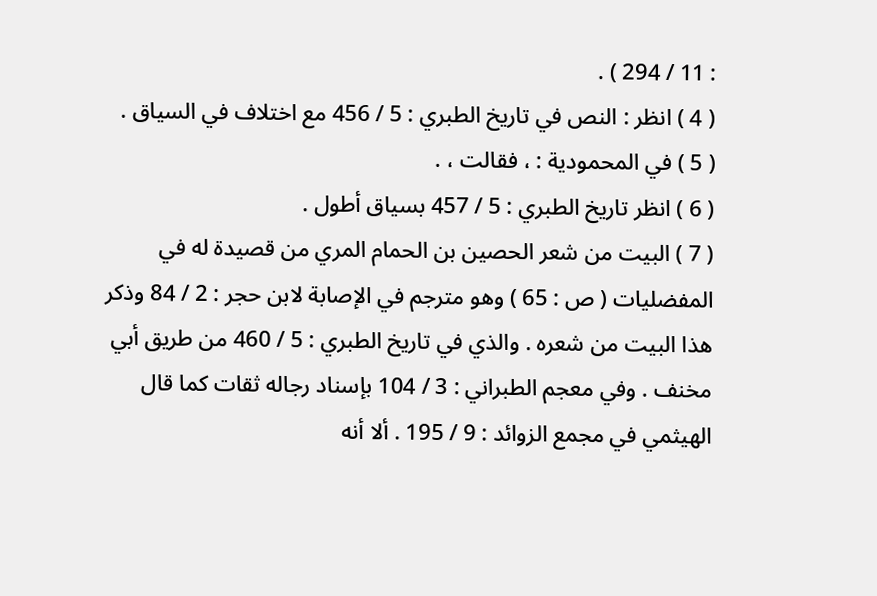: 11 / 294 ) .
( 4 ) انظر : النص في تاريخ الطبري : 5 / 456 مع اختلاف في السياق .
( 5 ) في المحمودية : ، فقالت ، .
( 6 ) انظر تاريخ الطبري : 5 / 457 بسياق أطول .
( 7 ) البيت من شعر الحصين بن الحمام المري من قصيدة له في المفضليات ( ص : 65 ) وهو مترجم في الإصابة لابن حجر : 2 / 84 وذكر هذا البيت من شعره . والذي في تاريخ الطبري : 5 / 460 من طريق أبي مخنف . وفي معجم الطبراني : 3 / 104 بإسناد رجاله ثقات كما قال الهيثمي في مجمع الزوائد : 9 / 195 . ألا أنه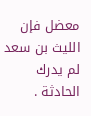معضل فإن الليث بن سعد لم يدرك الحادثة .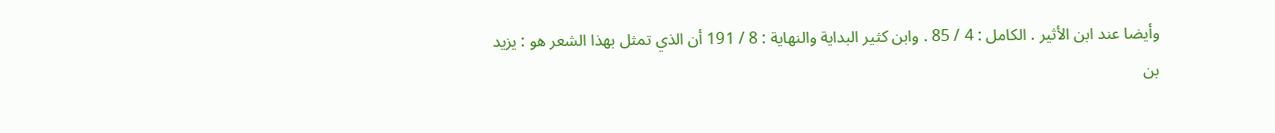وأيضا عند ابن الأثير . الكامل : 4 / 85 . وابن كثير البداية والنهاية : 8 / 191 أن الذي تمثل بهذا الشعر هو : يزيد بن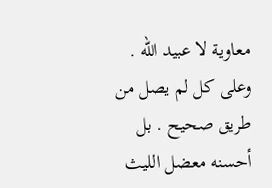معاوية لا عبيد الله . وعلى كل لم يصل من طريق صحيح . بل أحسنه معضل الليث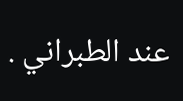عند الطبراني .